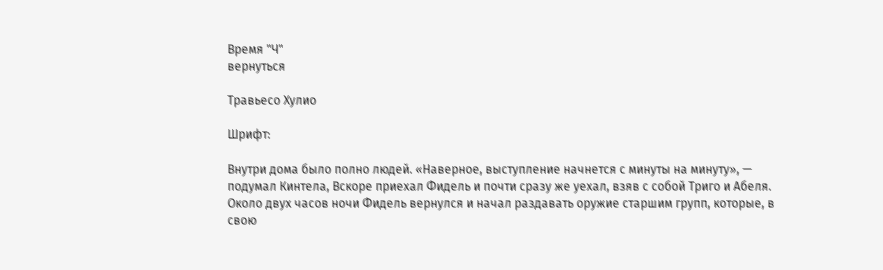Время "Ч"
вернуться

Травьесо Хулио

Шрифт:

Внутри дома было полно людей. «Наверное, выступление начнется с минуты на минуту», — подумал Кинтела, Вскоре приехал Фидель и почти сразу же уехал, взяв с собой Триго и Абеля. Около двух часов ночи Фидель вернулся и начал раздавать оружие старшим групп, которые, в свою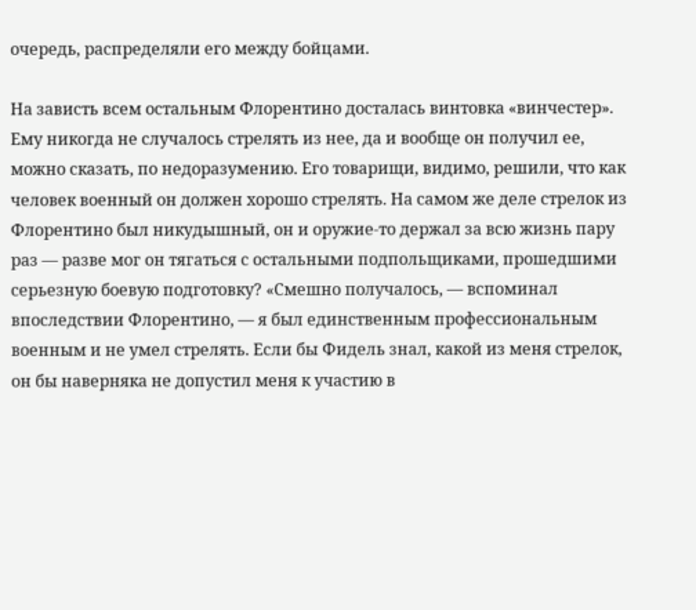очередь, распределяли его между бойцами.

На зависть всем остальным Флорентино досталась винтовка «винчестер». Ему никогда не случалось стрелять из нее, да и вообще он получил ее, можно сказать, по недоразумению. Его товарищи, видимо, решили, что как человек военный он должен хорошо стрелять. На самом же деле стрелок из Флорентино был никудышный, он и оружие-то держал за всю жизнь пару раз — разве мог он тягаться с остальными подпольщиками, прошедшими серьезную боевую подготовку? «Смешно получалось, — вспоминал впоследствии Флорентино, — я был единственным профессиональным военным и не умел стрелять. Если бы Фидель знал, какой из меня стрелок, он бы наверняка не допустил меня к участию в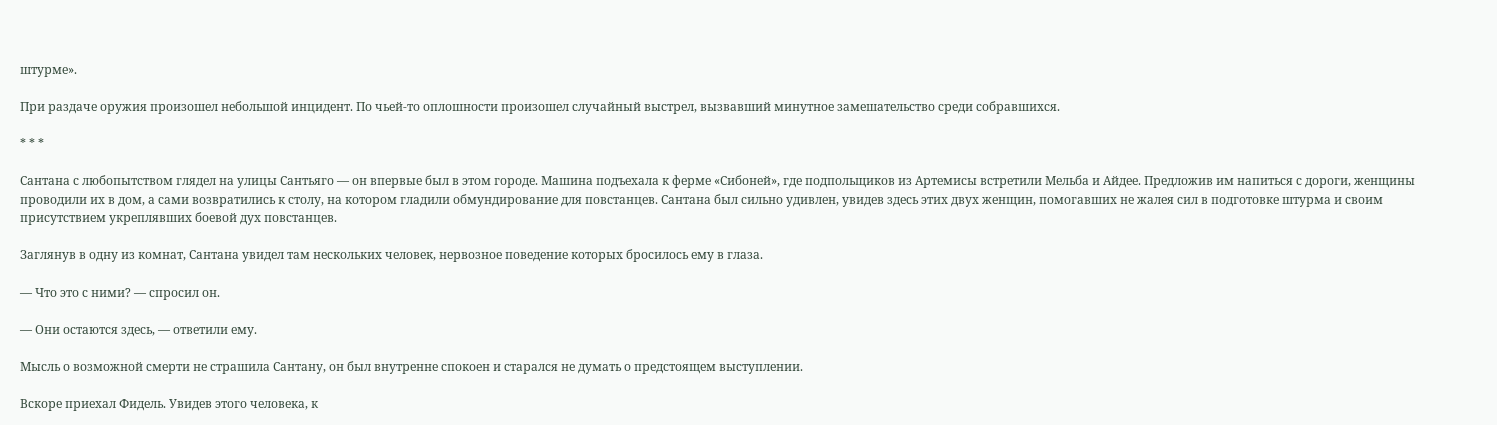штурме».

При раздаче оружия произошел небольшой инцидент. По чьей-то оплошности произошел случайный выстрел, вызвавший минутное замешательство среди собравшихся.

* * *

Сантана с любопытством глядел на улицы Сантьяго — он впервые был в этом городе. Машина подъехала к ферме «Сибоней», где подпольщиков из Артемисы встретили Мельба и Айдее. Предложив им напиться с дороги, женщины проводили их в дом, а сами возвратились к столу, на котором гладили обмундирование для повстанцев. Сантана был сильно удивлен, увидев здесь этих двух женщин, помогавших не жалея сил в подготовке штурма и своим присутствием укреплявших боевой дух повстанцев.

Заглянув в одну из комнат, Сантана увидел там нескольких человек, нервозное поведение которых бросилось ему в глаза.

— Что это с ними? — спросил он.

— Они остаются здесь, — ответили ему.

Мысль о возможной смерти не страшила Сантану, он был внутренне спокоен и старался не думать о предстоящем выступлении.

Вскоре приехал Фидель. Увидев этого человека, к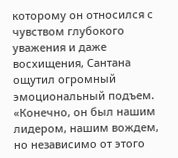которому он относился с чувством глубокого уважения и даже восхищения, Сантана ощутил огромный эмоциональный подъем. «Конечно, он был нашим лидером, нашим вождем, но независимо от этого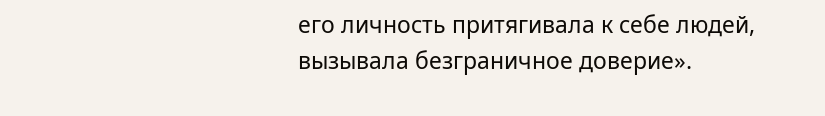его личность притягивала к себе людей, вызывала безграничное доверие».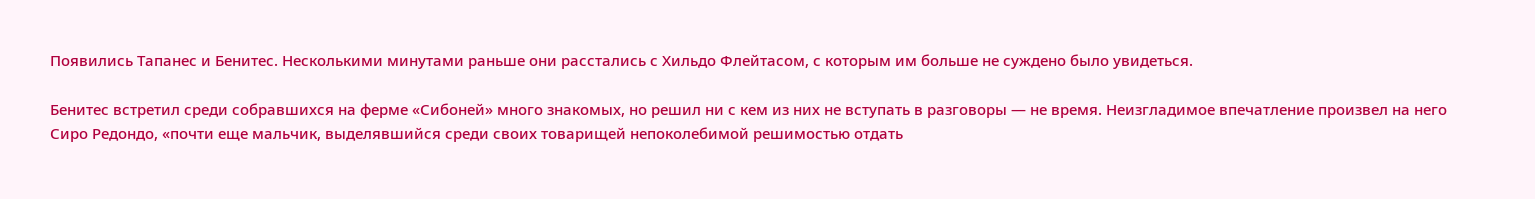Появились Тапанес и Бенитес. Несколькими минутами раньше они расстались с Хильдо Флейтасом, с которым им больше не суждено было увидеться.

Бенитес встретил среди собравшихся на ферме «Сибоней» много знакомых, но решил ни с кем из них не вступать в разговоры — не время. Неизгладимое впечатление произвел на него Сиро Редондо, «почти еще мальчик, выделявшийся среди своих товарищей непоколебимой решимостью отдать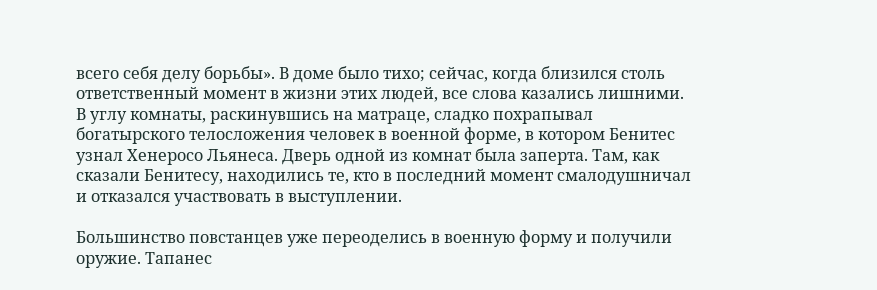всего себя делу борьбы». В доме было тихо; сейчас, когда близился столь ответственный момент в жизни этих людей, все слова казались лишними. В углу комнаты, раскинувшись на матраце, сладко похрапывал богатырского телосложения человек в военной форме, в котором Бенитес узнал Хенеросо Льянеса. Дверь одной из комнат была заперта. Там, как сказали Бенитесу, находились те, кто в последний момент смалодушничал и отказался участвовать в выступлении.

Большинство повстанцев уже переоделись в военную форму и получили оружие. Тапанес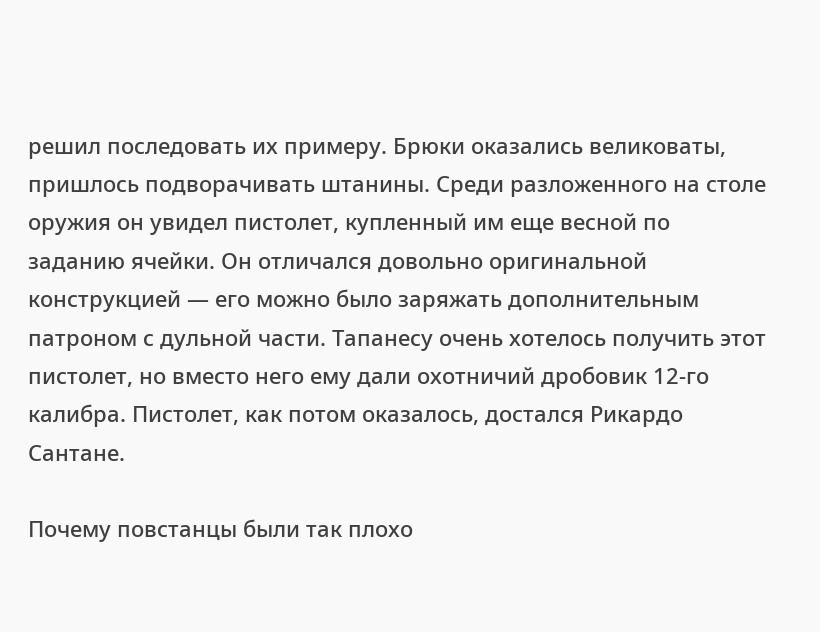решил последовать их примеру. Брюки оказались великоваты, пришлось подворачивать штанины. Среди разложенного на столе оружия он увидел пистолет, купленный им еще весной по заданию ячейки. Он отличался довольно оригинальной конструкцией — его можно было заряжать дополнительным патроном с дульной части. Тапанесу очень хотелось получить этот пистолет, но вместо него ему дали охотничий дробовик 12-го калибра. Пистолет, как потом оказалось, достался Рикардо Сантане.

Почему повстанцы были так плохо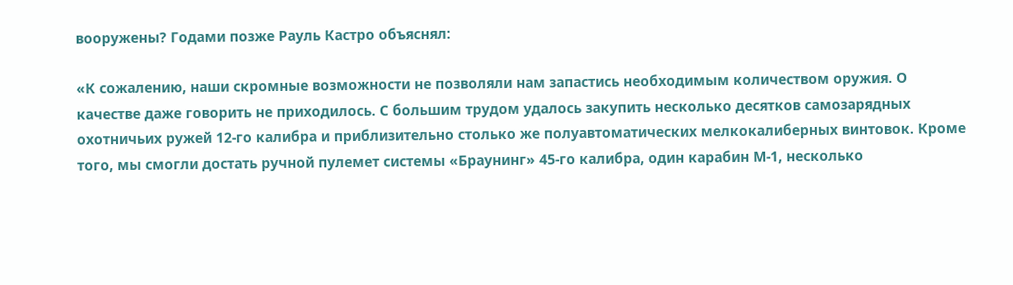вооружены? Годами позже Рауль Кастро объяснял:

«К сожалению, наши скромные возможности не позволяли нам запастись необходимым количеством оружия. О качестве даже говорить не приходилось. С большим трудом удалось закупить несколько десятков самозарядных охотничьих ружей 12-го калибра и приблизительно столько же полуавтоматических мелкокалиберных винтовок. Кроме того, мы смогли достать ручной пулемет системы «Браунинг» 45-го калибра, один карабин М-1, несколько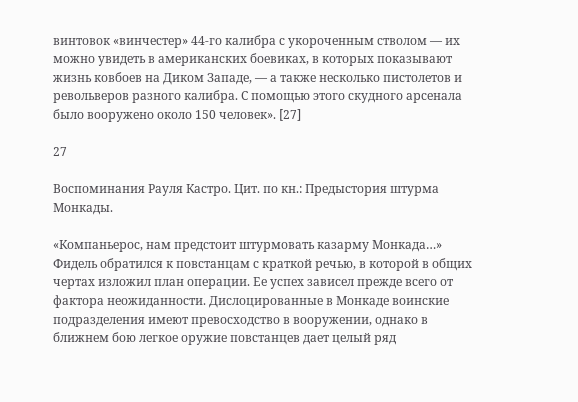винтовок «винчестер» 44-го калибра с укороченным стволом — их можно увидеть в американских боевиках, в которых показывают жизнь ковбоев на Диком Западе, — а также несколько пистолетов и револьверов разного калибра. С помощью этого скудного арсенала было вооружено около 150 человек». [27]

27

Воспоминания Рауля Кастро. Цит. по кн.: Предыстория штурма Монкады.

«Компаньерос, нам предстоит штурмовать казарму Монкада…» Фидель обратился к повстанцам с краткой речью, в которой в общих чертах изложил план операции. Ее успех зависел прежде всего от фактора неожиданности. Дислоцированные в Монкаде воинские подразделения имеют превосходство в вооружении, однако в ближнем бою легкое оружие повстанцев дает целый ряд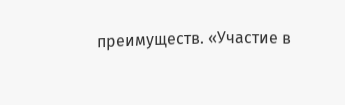преимуществ. «Участие в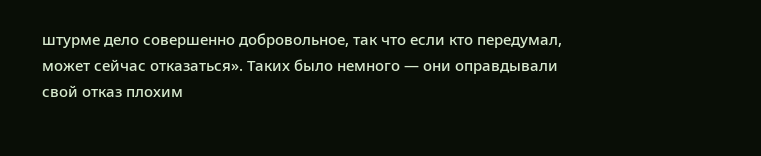штурме дело совершенно добровольное, так что если кто передумал, может сейчас отказаться». Таких было немного — они оправдывали свой отказ плохим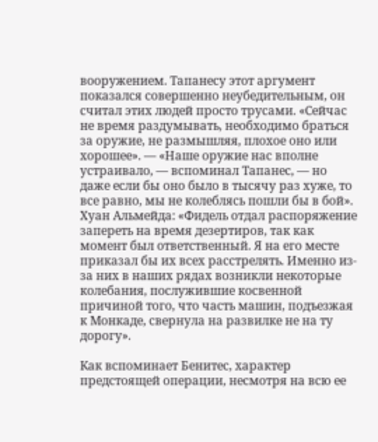вооружением. Тапанесу этот аргумент показался совершенно неубедительным, он считал этих людей просто трусами. «Сейчас не время раздумывать, необходимо браться за оружие, не размышляя, плохое оно или хорошее». — «Наше оружие нас вполне устраивало, — вспоминал Тапанес, — но даже если бы оно было в тысячу раз хуже, то все равно, мы не колеблясь пошли бы в бой». Хуан Альмейда: «Фидель отдал распоряжение запереть на время дезертиров, так как момент был ответственный. Я на его месте приказал бы их всех расстрелять. Именно из-за них в наших рядах возникли некоторые колебания, послужившие косвенной причиной того, что часть машин, подъезжая к Монкаде, свернула на развилке не на ту дорогу».

Как вспоминает Бенитес, характер предстоящей операции, несмотря на всю ее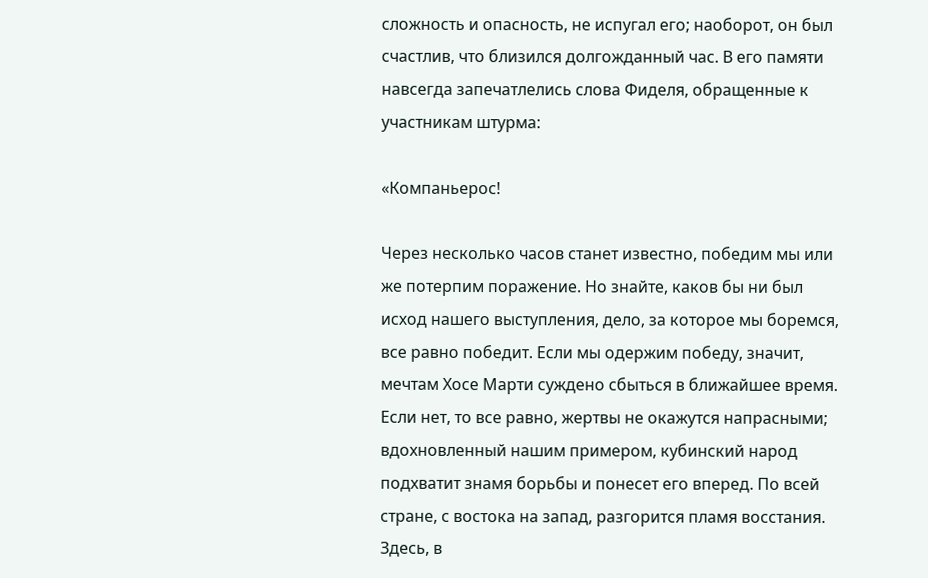сложность и опасность, не испугал его; наоборот, он был счастлив, что близился долгожданный час. В его памяти навсегда запечатлелись слова Фиделя, обращенные к участникам штурма:

«Компаньерос!

Через несколько часов станет известно, победим мы или же потерпим поражение. Но знайте, каков бы ни был исход нашего выступления, дело, за которое мы боремся, все равно победит. Если мы одержим победу, значит, мечтам Хосе Марти суждено сбыться в ближайшее время. Если нет, то все равно, жертвы не окажутся напрасными; вдохновленный нашим примером, кубинский народ подхватит знамя борьбы и понесет его вперед. По всей стране, с востока на запад, разгорится пламя восстания. Здесь, в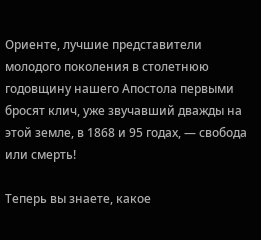Ориенте, лучшие представители молодого поколения в столетнюю годовщину нашего Апостола первыми бросят клич, уже звучавший дважды на этой земле, в 1868 и 95 годах, — свобода или смерть!

Теперь вы знаете, какое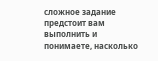сложное задание предстоит вам выполнить и понимаете, насколько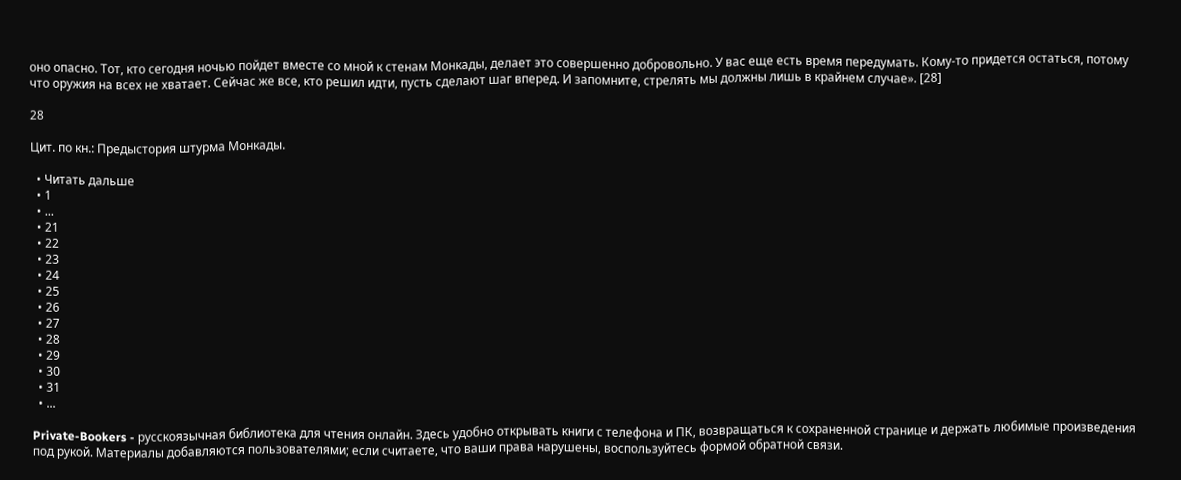оно опасно. Тот, кто сегодня ночью пойдет вместе со мной к стенам Монкады, делает это совершенно добровольно. У вас еще есть время передумать. Кому-то придется остаться, потому что оружия на всех не хватает. Сейчас же все, кто решил идти, пусть сделают шаг вперед. И запомните, стрелять мы должны лишь в крайнем случае». [28]

28

Цит. по кн.: Предыстория штурма Монкады.

  • Читать дальше
  • 1
  • ...
  • 21
  • 22
  • 23
  • 24
  • 25
  • 26
  • 27
  • 28
  • 29
  • 30
  • 31
  • ...

Private-Bookers - русскоязычная библиотека для чтения онлайн. Здесь удобно открывать книги с телефона и ПК, возвращаться к сохраненной странице и держать любимые произведения под рукой. Материалы добавляются пользователями; если считаете, что ваши права нарушены, воспользуйтесь формой обратной связи.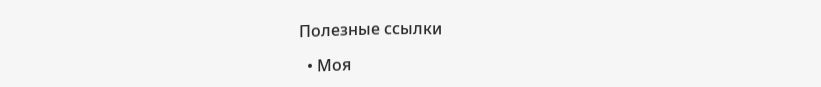Полезные ссылки

  • Моя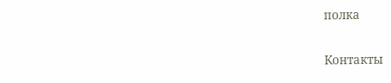полка

Контакты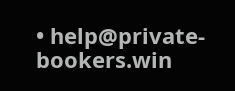• help@private-bookers.win